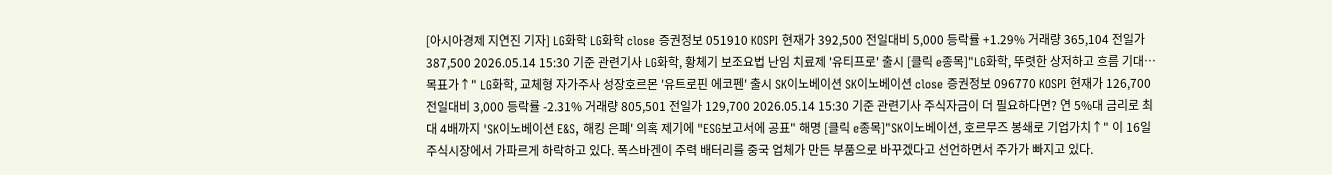[아시아경제 지연진 기자] LG화학 LG화학 close 증권정보 051910 KOSPI 현재가 392,500 전일대비 5,000 등락률 +1.29% 거래량 365,104 전일가 387,500 2026.05.14 15:30 기준 관련기사 LG화학, 황체기 보조요법 난임 치료제 '유티프로' 출시 [클릭 e종목]"LG화학, 뚜렷한 상저하고 흐름 기대…목표가↑" LG화학, 교체형 자가주사 성장호르몬 '유트로핀 에코펜' 출시 SK이노베이션 SK이노베이션 close 증권정보 096770 KOSPI 현재가 126,700 전일대비 3,000 등락률 -2.31% 거래량 805,501 전일가 129,700 2026.05.14 15:30 기준 관련기사 주식자금이 더 필요하다면? 연 5%대 금리로 최대 4배까지 'SK이노베이션 E&S, 해킹 은폐' 의혹 제기에 "ESG보고서에 공표" 해명 [클릭 e종목]"SK이노베이션, 호르무즈 봉쇄로 기업가치↑" 이 16일 주식시장에서 가파르게 하락하고 있다. 폭스바겐이 주력 배터리를 중국 업체가 만든 부품으로 바꾸겠다고 선언하면서 주가가 빠지고 있다.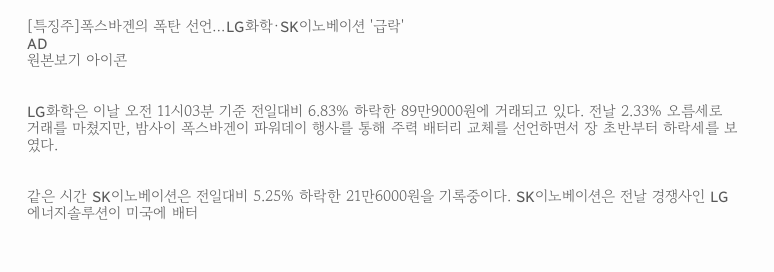[특징주]폭스바겐의 폭탄 선언…LG화학·SK이노베이션 '급락'
AD
원본보기 아이콘


LG화학은 이날 오전 11시03분 기준 전일대비 6.83% 하락한 89만9000원에 거래되고 있다. 전날 2.33% 오름세로 거래를 마쳤지만, 밤사이 폭스바겐이 파워데이 행사를 통해 주력 배터리 교체를 선언하면서 장 초반부터 하락세를 보였다.


같은 시간 SK이노베이션은 전일대비 5.25% 하락한 21만6000원을 기록중이다. SK이노베이션은 전날 경쟁사인 LG에너지솔루션이 미국에 배터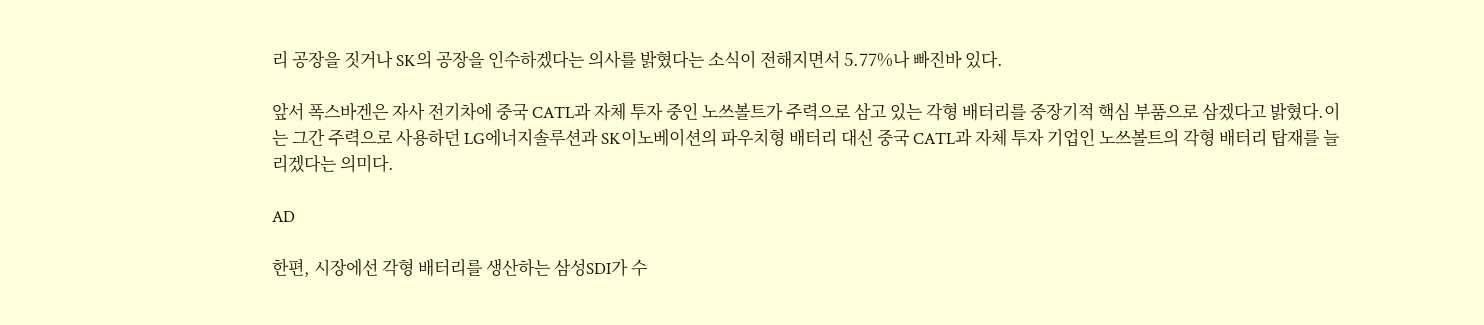리 공장을 짓거나 SK의 공장을 인수하겠다는 의사를 밝혔다는 소식이 전해지면서 5.77%나 빠진바 있다.

앞서 폭스바겐은 자사 전기차에 중국 CATL과 자체 투자 중인 노쓰볼트가 주력으로 삼고 있는 각형 배터리를 중장기적 핵심 부품으로 삼겠다고 밝혔다.이는 그간 주력으로 사용하던 LG에너지솔루션과 SK이노베이션의 파우치형 배터리 대신 중국 CATL과 자체 투자 기업인 노쓰볼트의 각형 배터리 탑재를 늘리겠다는 의미다.

AD

한편, 시장에선 각형 배터리를 생산하는 삼성SDI가 수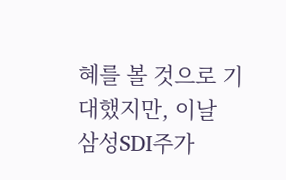혜를 볼 것으로 기대했지만, 이날 삼성SDI주가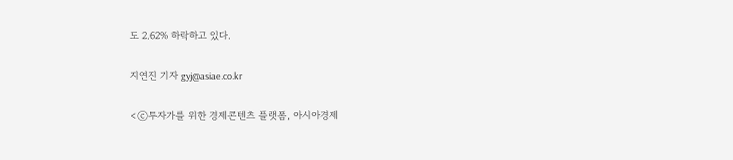도 2.62% 하락하고 있다.

지연진 기자 gyj@asiae.co.kr

<ⓒ투자가를 위한 경제콘텐츠 플랫폼, 아시아경제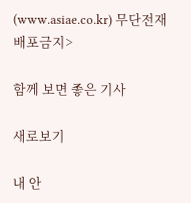(www.asiae.co.kr) 무단전재 배포금지>

함께 보면 좋은 기사

새로보기

내 안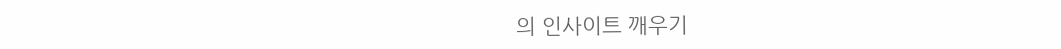의 인사이트 깨우기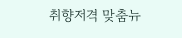취향저격 맞춤뉴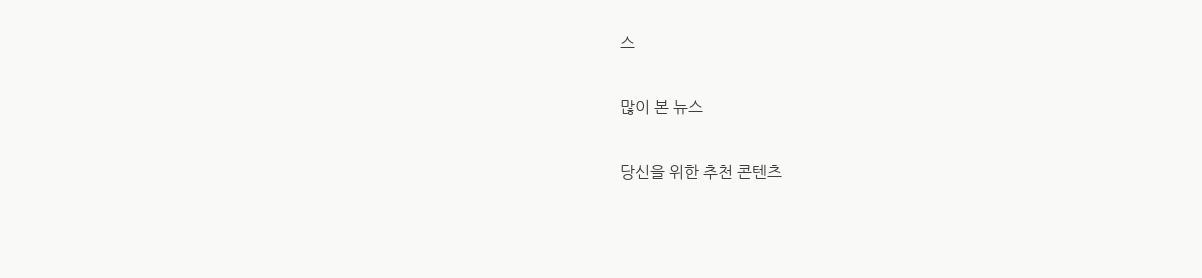스

많이 본 뉴스

당신을 위한 추천 콘텐츠